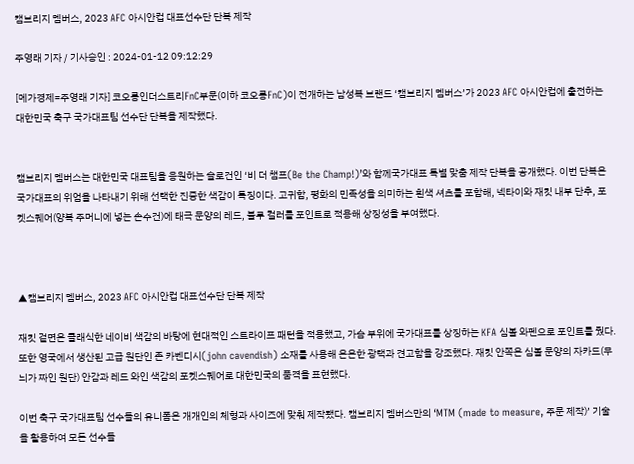캠브리지 멤버스, 2023 AFC 아시안컵 대표선수단 단복 제작

주영래 기자 / 기사승인 : 2024-01-12 09:12:29

[메가경제=주영래 기자] 코오롱인더스트리FnC부문(이하 코오롱FnC)이 전개하는 남성복 브랜드 ‘캠브리지 멤버스’가 2023 AFC 아시안컵에 출전하는 대한민국 축구 국가대표팀 선수단 단복을 제작했다.


캠브리지 멤버스는 대한민국 대표팀을 응원하는 슬로건인 ‘비 더 챔프(Be the Champ!)’와 함께국가대표 특별 맞춤 제작 단복을 공개했다. 이번 단복은 국가대표의 위엄을 나타내기 위해 선택한 진중한 색감이 특징이다. 고귀함, 평화의 민족성을 의미하는 흰색 셔츠를 포함해, 넥타이와 재킷 내부 단추, 포켓스퀘어(양복 주머니에 넣는 손수건)에 태극 문양의 레드, 블루 컬러를 포인트로 적용해 상징성을 부여했다.



▲캠브리지 멤버스, 2023 AFC 아시안컵 대표선수단 단복 제작

재킷 겉면은 클래식한 네이비 색감의 바탕에 현대적인 스트라이프 패턴을 적용했고, 가슴 부위에 국가대표를 상징하는 KFA 심볼 와펜으로 포인트를 줬다. 또한 영국에서 생산된 고급 원단인 존 카벤디시(john cavendish) 소재를 사용해 은은한 광택과 견고함을 강조했다. 재킷 안쪽은 심볼 문양의 자카드(무늬가 짜인 원단) 안감과 레드 와인 색감의 포켓스퀘어로 대한민국의 품격을 표현했다.

이번 축구 국가대표팀 선수들의 유니폼은 개개인의 체형과 사이즈에 맞춰 제작됐다. 캠브리지 멤버스만의 ‘MTM (made to measure, 주문 제작)’ 기술을 활용하여 모든 선수들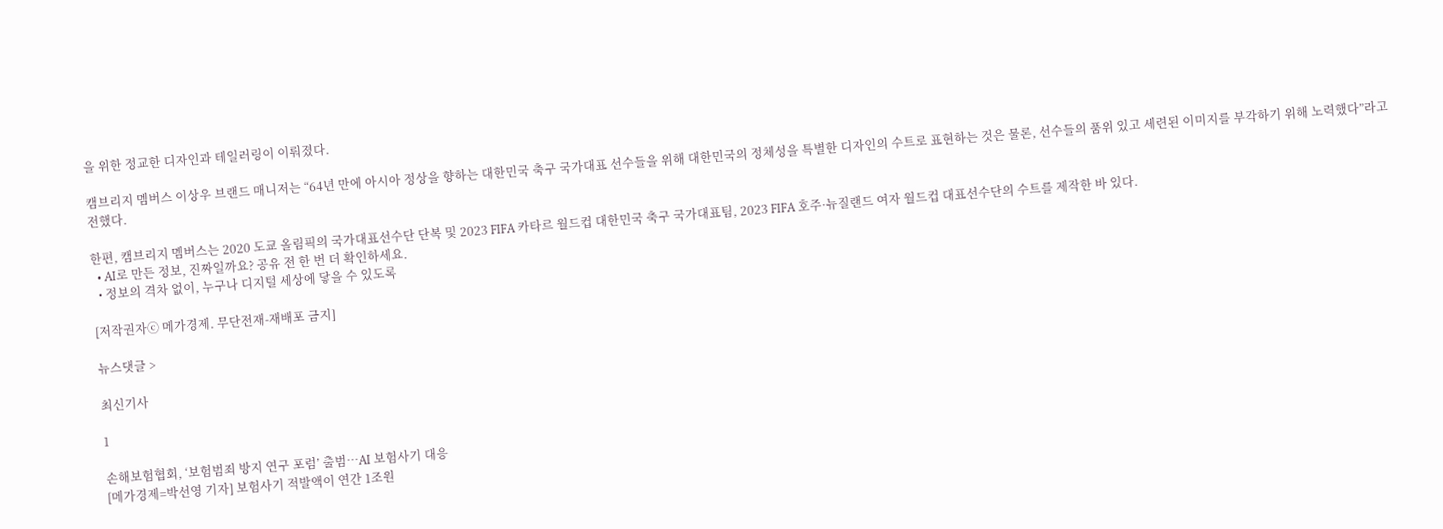을 위한 정교한 디자인과 테일러링이 이뤄졌다.

캠브리지 멤버스 이상우 브랜드 매니저는 “64년 만에 아시아 정상을 향하는 대한민국 축구 국가대표 선수들을 위해 대한민국의 정체성을 특별한 디자인의 수트로 표현하는 것은 물론, 선수들의 품위 있고 세련된 이미지를 부각하기 위해 노력했다”라고 전했다.

한편, 캠브리지 멤버스는 2020 도쿄 올림픽의 국가대표선수단 단복 및 2023 FIFA 카타르 월드컵 대한민국 축구 국가대표팀, 2023 FIFA 호주·뉴질랜드 여자 월드컵 대표선수단의 수트를 제작한 바 있다.
  • AI로 만든 정보, 진짜일까요? 공유 전 한 번 더 확인하세요.
  • 정보의 격차 없이, 누구나 디지털 세상에 닿을 수 있도록

[저작권자ⓒ 메가경제. 무단전재-재배포 금지]

뉴스댓글 >

최신기사

1

손해보험협회, ‘보험범죄 방지 연구 포럼’ 출범…AI 보험사기 대응
[메가경제=박선영 기자] 보험사기 적발액이 연간 1조원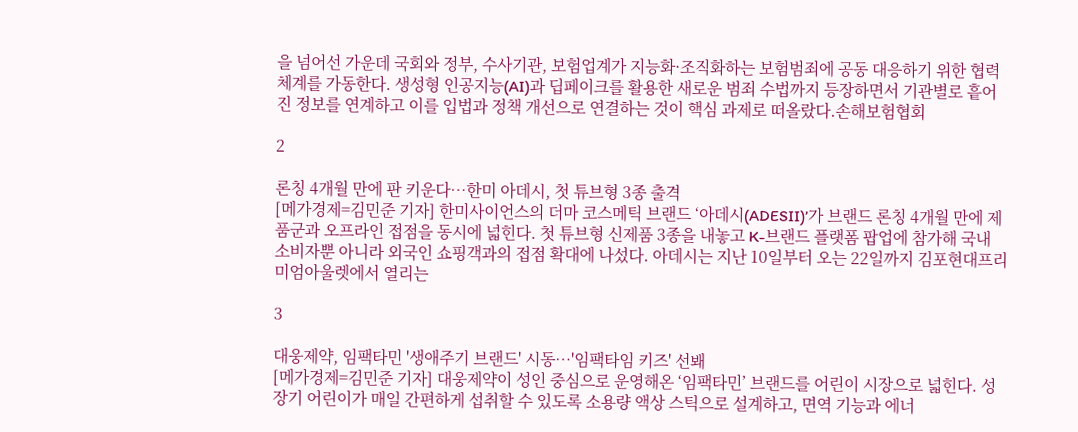을 넘어선 가운데 국회와 정부, 수사기관, 보험업계가 지능화·조직화하는 보험범죄에 공동 대응하기 위한 협력체계를 가동한다. 생성형 인공지능(AI)과 딥페이크를 활용한 새로운 범죄 수법까지 등장하면서 기관별로 흩어진 정보를 연계하고 이를 입법과 정책 개선으로 연결하는 것이 핵심 과제로 떠올랐다.손해보험협회

2

론칭 4개월 만에 판 키운다…한미 아데시, 첫 튜브형 3종 출격
[메가경제=김민준 기자] 한미사이언스의 더마 코스메틱 브랜드 ‘아데시(ADESII)’가 브랜드 론칭 4개월 만에 제품군과 오프라인 접점을 동시에 넓힌다. 첫 튜브형 신제품 3종을 내놓고 K-브랜드 플랫폼 팝업에 참가해 국내 소비자뿐 아니라 외국인 쇼핑객과의 접점 확대에 나섰다. 아데시는 지난 10일부터 오는 22일까지 김포현대프리미엄아울렛에서 열리는

3

대웅제약, 임팩타민 '생애주기 브랜드' 시동…'임팩타임 키즈' 선봬
[메가경제=김민준 기자] 대웅제약이 성인 중심으로 운영해온 ‘임팩타민’ 브랜드를 어린이 시장으로 넓힌다. 성장기 어린이가 매일 간편하게 섭취할 수 있도록 소용량 액상 스틱으로 설계하고, 면역 기능과 에너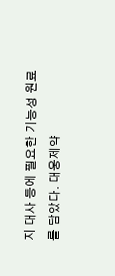지 대사 등에 필요한 기능성 원료를 담았다. 대웅제약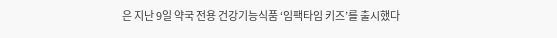은 지난 9일 약국 전용 건강기능식품 ‘임팩타임 키즈’를 출시했다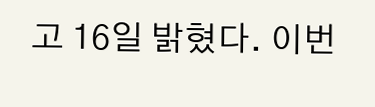고 16일 밝혔다. 이번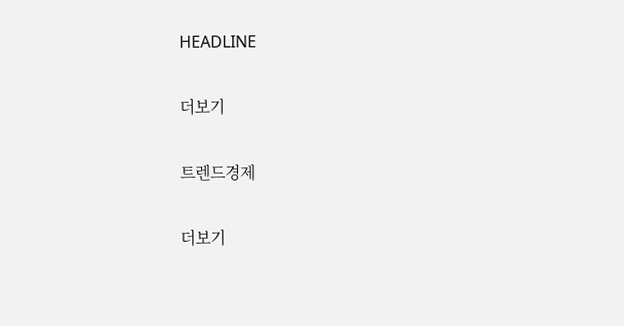HEADLINE

더보기

트렌드경제

더보기